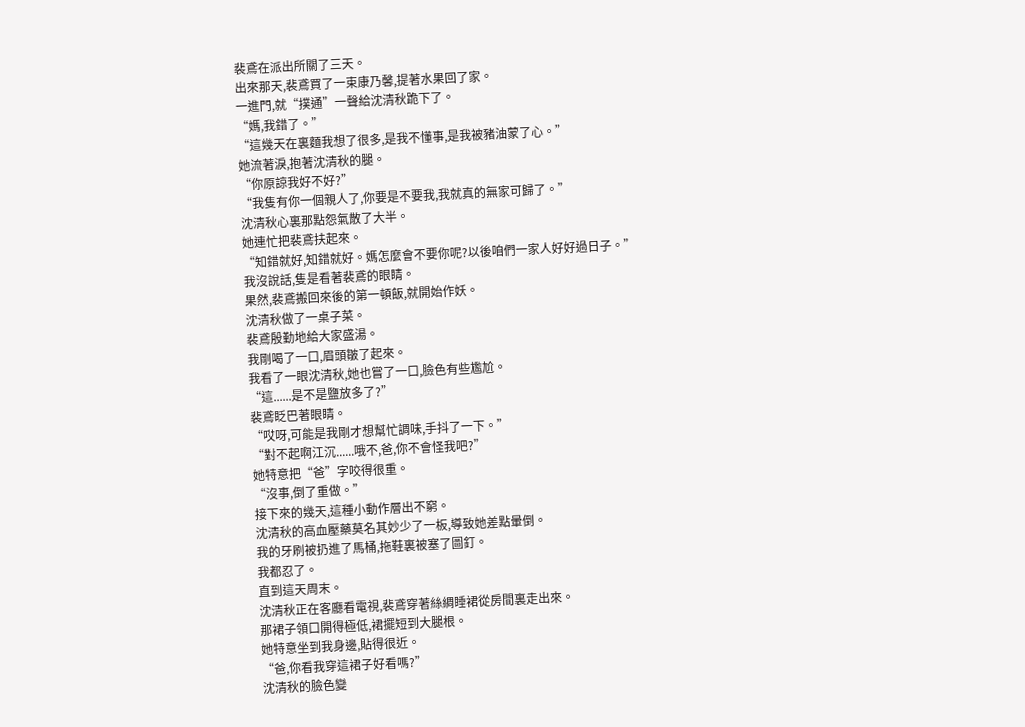裴鳶在派出所關了三天。
出來那天,裴鳶買了一束康乃馨,提著水果回了家。
一進門,就“撲通”一聲給沈清秋跪下了。
“媽,我錯了。”
“這幾天在裏麵我想了很多,是我不懂事,是我被豬油蒙了心。”
她流著淚,抱著沈清秋的腿。
“你原諒我好不好?”
“我隻有你一個親人了,你要是不要我,我就真的無家可歸了。”
沈清秋心裏那點怨氣散了大半。
她連忙把裴鳶扶起來。
“知錯就好,知錯就好。媽怎麼會不要你呢?以後咱們一家人好好過日子。”
我沒說話,隻是看著裴鳶的眼睛。
果然,裴鳶搬回來後的第一頓飯,就開始作妖。
沈清秋做了一桌子菜。
裴鳶殷勤地給大家盛湯。
我剛喝了一口,眉頭皺了起來。
我看了一眼沈清秋,她也嘗了一口,臉色有些尷尬。
“這......是不是鹽放多了?”
裴鳶眨巴著眼睛。
“哎呀,可能是我剛才想幫忙調味,手抖了一下。”
“對不起啊江沉......哦不,爸,你不會怪我吧?”
她特意把“爸”字咬得很重。
“沒事,倒了重做。”
接下來的幾天,這種小動作層出不窮。
沈清秋的高血壓藥莫名其妙少了一板,導致她差點暈倒。
我的牙刷被扔進了馬桶,拖鞋裏被塞了圖釘。
我都忍了。
直到這天周末。
沈清秋正在客廳看電視,裴鳶穿著絲綢睡裙從房間裏走出來。
那裙子領口開得極低,裙擺短到大腿根。
她特意坐到我身邊,貼得很近。
“爸,你看我穿這裙子好看嗎?”
沈清秋的臉色變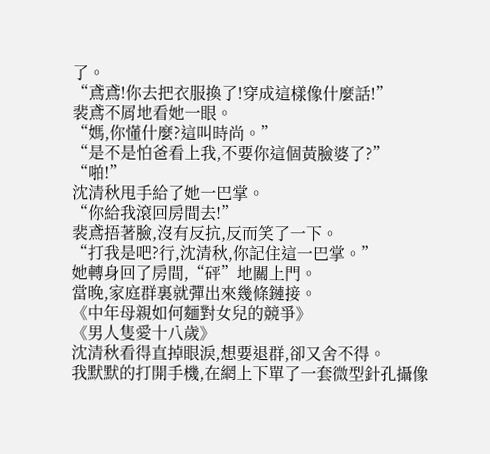了。
“鳶鳶!你去把衣服換了!穿成這樣像什麼話!”
裴鳶不屑地看她一眼。
“媽,你懂什麼?這叫時尚。”
“是不是怕爸看上我,不要你這個黃臉婆了?”
“啪!”
沈清秋甩手給了她一巴掌。
“你給我滾回房間去!”
裴鳶捂著臉,沒有反抗,反而笑了一下。
“打我是吧?行,沈清秋,你記住這一巴掌。”
她轉身回了房間,“砰”地關上門。
當晚,家庭群裏就彈出來幾條鏈接。
《中年母親如何麵對女兒的競爭》
《男人隻愛十八歲》
沈清秋看得直掉眼淚,想要退群,卻又舍不得。
我默默的打開手機,在網上下單了一套微型針孔攝像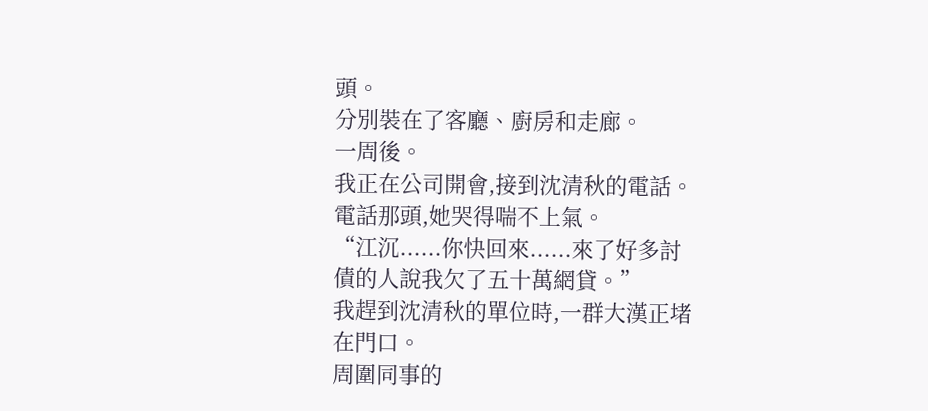頭。
分別裝在了客廳、廚房和走廊。
一周後。
我正在公司開會,接到沈清秋的電話。
電話那頭,她哭得喘不上氣。
“江沉......你快回來......來了好多討債的人說我欠了五十萬網貸。”
我趕到沈清秋的單位時,一群大漢正堵在門口。
周圍同事的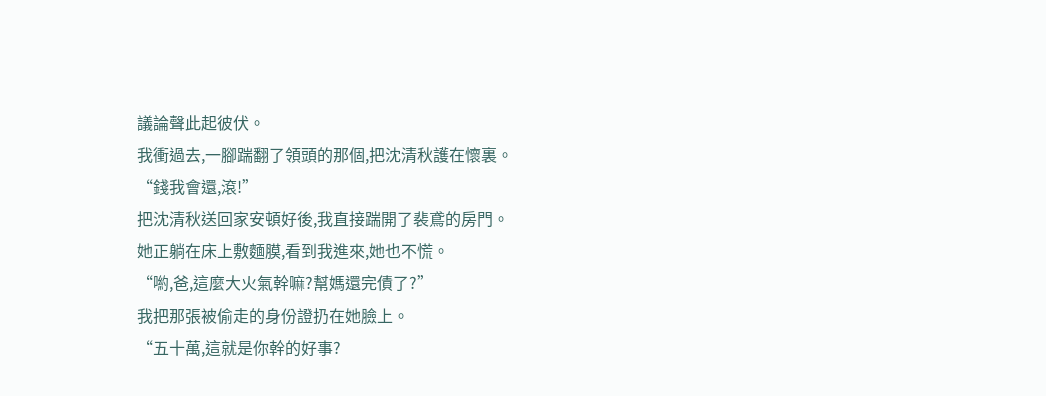議論聲此起彼伏。
我衝過去,一腳踹翻了領頭的那個,把沈清秋護在懷裏。
“錢我會還,滾!”
把沈清秋送回家安頓好後,我直接踹開了裴鳶的房門。
她正躺在床上敷麵膜,看到我進來,她也不慌。
“喲,爸,這麼大火氣幹嘛?幫媽還完債了?”
我把那張被偷走的身份證扔在她臉上。
“五十萬,這就是你幹的好事?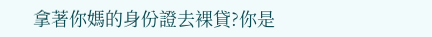拿著你媽的身份證去裸貸?你是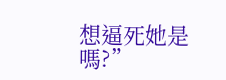想逼死她是嗎?”